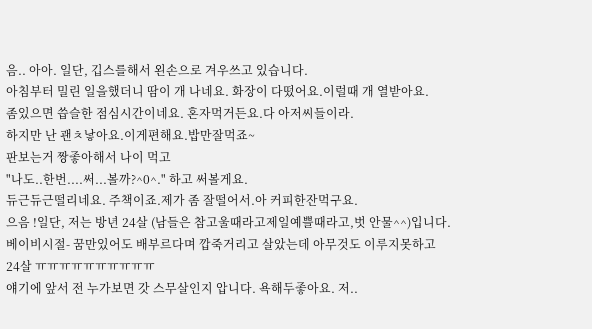음.. 아아. 일단, 깁스를해서 왼손으로 겨우쓰고 있습니다.
아침부터 밀린 일을했더니 땀이 개 나네요. 화장이 다떴어요.이럴때 개 열받아요.
좀있으면 씁슬한 점심시간이네요. 혼자먹거든요.다 아저씨들이라.
하지만 난 괜ㅊ낳아요.이게편해요.밥만잘먹죠~
판보는거 짱좋아해서 나이 먹고
"나도..한번....써...볼까?^0^." 하고 써볼게요.
듀근듀근떨리네요. 주책이죠.제가 좀 잘떨어서.아 커피한잔먹구요.
으음 !일단, 저는 방년 24살 (남들은 참고울때라고제일예쁠때라고,벗 안물^^)입니다.
베이비시절- 꿈만있어도 배부르다며 깝죽거리고 살았는데 아무것도 이루지못하고
24살 ㅠㅠㅠㅠㅠㅠㅠㅠㅠㅠ
얘기에 앞서 전 누가보면 갓 스무살인지 압니다. 욕해두좋아요. 저..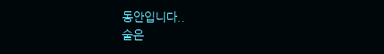동안입니다..
술은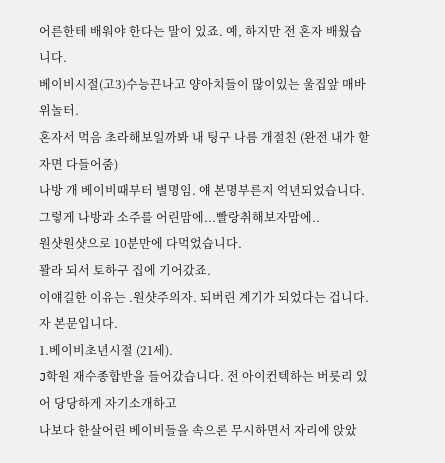어른한테 배워야 한다는 말이 있죠. 예, 하지만 전 혼자 배웠습니다.
베이비시절(고3)수능끈나고 양아치들이 많이있는 울집앞 매바위놀터.
혼자서 먹음 초라해보일까봐 내 팅구 나름 개절친 (완전 내가 핟자면 다들어줌)
나방 개 베이비때부터 별명임. 얘 본명부른지 억년되었습니다.
그렇게 나방과 소주를 어린맘에...빨랑취해보자맘에..
원샷원샷으로 10분만에 다먹었습니다.
꽐라 되서 토하구 집에 기어갔죠.
이얘길한 이유는 .원샷주의자. 되버린 계기가 되었다는 겁니다.
자 본문입니다.
1.베이비초년시절 (21세).
J학원 재수종합반을 들어갔습니다. 전 아이컨텍하는 버릇리 있어 당당하게 자기소개하고
나보다 한살어린 베이비들을 속으론 무시하면서 자리에 앉았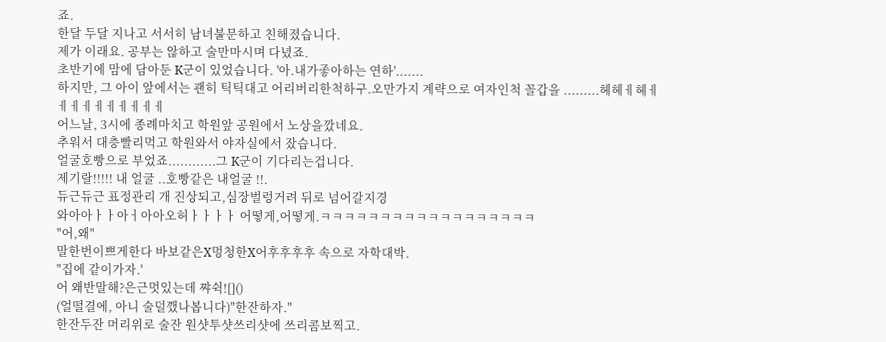죠.
한달 두달 지나고 서서히 남녀불문하고 친해졌습니다.
제가 이래요. 공부는 않하고 술만마시며 다녔죠.
초반기에 맘에 담아둔 K군이 있었습니다. '아.내가좋아하는 연하'.......
하지만, 그 아이 앞에서는 괜히 틱틱대고 어리버리한척하구.오만가지 계략으로 여자인척 꼴갑을 .........헤헤ㅔ헤ㅔㅔㅔㅔㅔㅔㅔㅔㅔㅔ
어느날, 3시에 종례마치고 학원앞 공원에서 노상을깠네요.
추워서 대충빨리먹고 학원와서 야자실에서 잤습니다.
얼굴호빵으로 부었죠............그 K군이 기다리는겁니다.
제기랄!!!!! 내 얼굴 ..호빵같은 내얼굴 !!.
듀근듀근 표정관리 개 진상되고,심장벌렁거려 뒤로 넘어갈지경
와아아ㅏㅏ아ㅓ아아오허ㅏㅏㅏㅏ 어떻게,어떻게.ㅋㅋㅋㅋㅋㅋㅋㅋㅋㅋㅋㅋㅋㅋㅋㅋㅋㅋ
"어,왜"
말한번이쁘게한다 바보같은X멍청한X어후후후후 속으로 자학대박.
"집에 같이가자.'
어 왜반말해?은근멋있는데 쨔쉭![]()
(얼떨결에, 아니 술덜깼나봅니다)"한잔하자."
한잔두잔 머리위로 술잔 원샷투샷쓰리샷에 쓰리콤보찍고.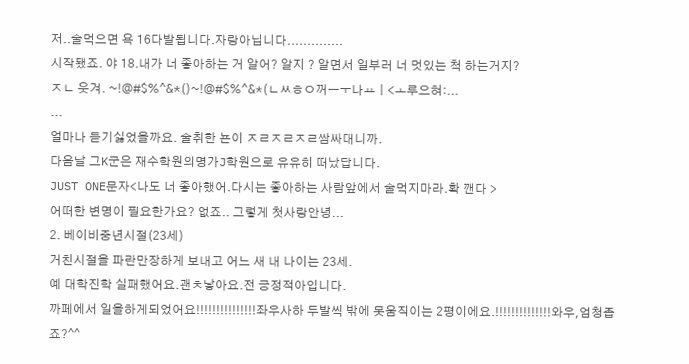저..술먹으면 욕 16다발됩니다.자랑아닙니다..............
시작됐죠. 야 18.내가 너 좋아하는 거 알어? 알지 ? 알면서 일부러 너 멋있는 척 하는거지?
ㅈㄴ 웃겨. ~!@#$%^&*()~!@#$%^&*(ㄴㅆㅎㅇ꺼ㅡㅜ나ㅛㅣ<ㅗ루으혀:...
...
얼마나 듣기싫었을까요. 술취한 뇬이 ㅈㄹㅈㄹㅈㄹ쌈싸대니까.
다음날 그K군은 재수학원의명가J학원으로 유유히 떠났답니다.
JUST ONE문자<나도 너 좋아했어.다시는 좋아하는 사람앞에서 술먹지마라.확 깬다 >
어떠한 변명이 필요한가요? 없죠.. 그렇게 첫사랑안녕...
2. 베이비중년시절(23세)
거친시절을 파란만장하게 보내고 어느 새 내 나이는 23세.
예 대학진학 실패했어요.괜ㅊ낳아요.전 긍정적아입니다.
까페에서 일을하게되었어요!!!!!!!!!!!!!!!좌우사하 두발씩 밖에 못움직이는 2평이에요.!!!!!!!!!!!!!!와우,엄청좁죠?^^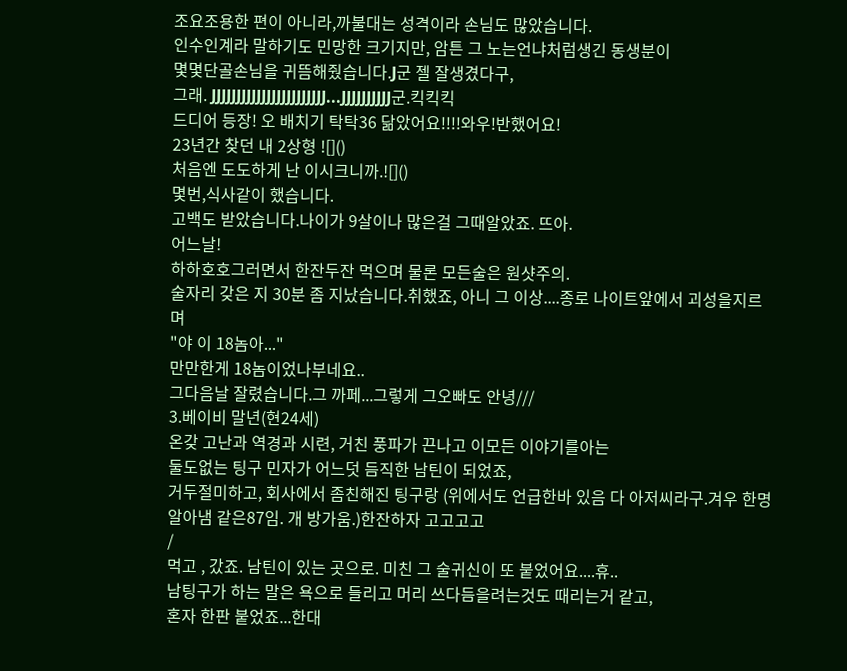조요조용한 편이 아니라,까불대는 성격이라 손님도 많았습니다.
인수인계라 말하기도 민망한 크기지만, 암튼 그 노는언냐처럼생긴 동생분이
몇몇단골손님을 귀뜸해줬습니다.J군 젤 잘생겼다구,
그래. JJJJJJJJJJJJJJJJJJJJJJJ...JJJJJJJJJJ군.킥킥킥
드디어 등장! 오 배치기 탁탁36 닮았어요!!!!와우!반했어요!
23년간 찾던 내 2상형 ![]()
처음엔 도도하게 난 이시크니까.![]()
몇번,식사같이 했습니다.
고백도 받았습니다.나이가 9살이나 많은걸 그때알았죠. 뜨아.
어느날!
하하호호그러면서 한잔두잔 먹으며 물론 모든술은 원샷주의.
술자리 갖은 지 30분 좀 지났습니다.취했죠, 아니 그 이상....종로 나이트앞에서 괴성을지르며
"야 이 18놈아..."
만만한게 18놈이었나부네요..
그다음날 잘렸습니다.그 까페...그렇게 그오빠도 안녕///
3.베이비 말년(현24세)
온갖 고난과 역경과 시련, 거친 풍파가 끈나고 이모든 이야기를아는
둘도없는 팅구 민자가 어느덧 듬직한 남틴이 되었죠,
거두절미하고, 회사에서 좀친해진 팅구랑 (위에서도 언급한바 있음 다 아저씨라구.겨우 한명알아냄 같은87임. 개 방가움.)한잔하자 고고고고
/
먹고 , 갔죠. 남틴이 있는 곳으로. 미친 그 술귀신이 또 붙었어요....휴..
남팅구가 하는 말은 욕으로 들리고 머리 쓰다듬을려는것도 때리는거 같고,
혼자 한판 붙었죠...한대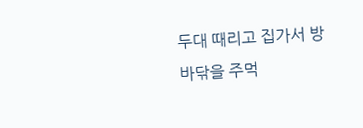두대 때리고 집가서 방바닦을 주먹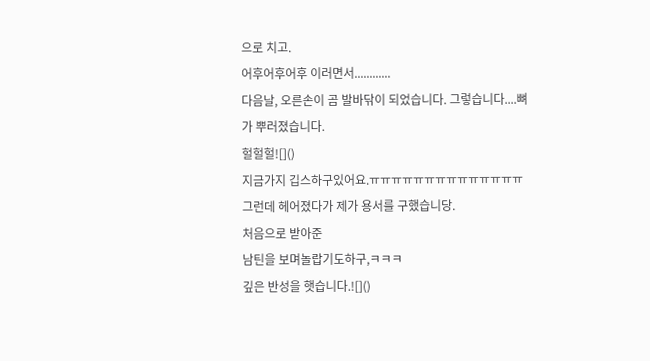으로 치고.
어후어후어후 이러면서............
다음날, 오른손이 곰 발바닦이 되었습니다. 그렇습니다....뼈가 뿌러졌습니다.
헐헐헐![]()
지금가지 깁스하구있어요.ㅠㅠㅠㅠㅠㅠㅠㅠㅠㅠㅠㅠㅠㅠ
그런데 헤어졌다가 제가 용서를 구했습니당.
처음으로 받아준
남틴을 보며놀랍기도하구,ㅋㅋㅋ
깊은 반성을 햇습니다.![]()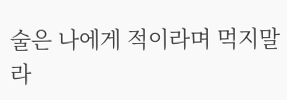술은 나에게 적이라며 먹지말라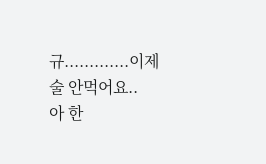규.............이제 술 안먹어요..
아 한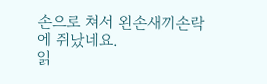손으로 쳐서 왼손새끼손락에 쥐났네요.
읽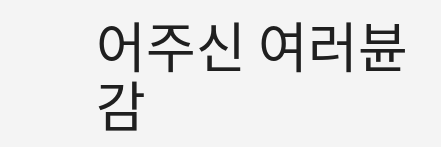어주신 여러뷴 감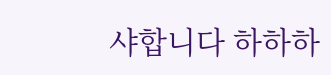샤합니다 하하하